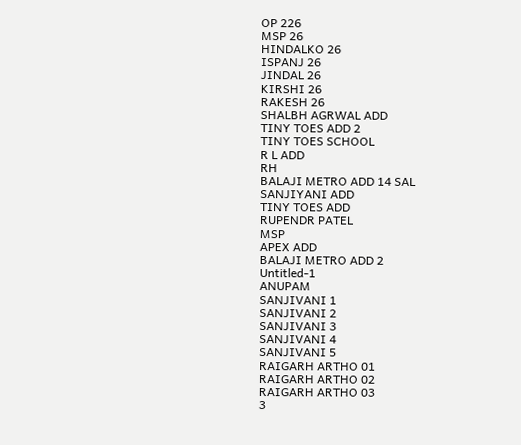OP 226
MSP 26
HINDALKO 26
ISPANJ 26
JINDAL 26
KIRSHI 26
RAKESH 26
SHALBH AGRWAL ADD
TINY TOES ADD 2
TINY TOES SCHOOL
R L ADD
RH
BALAJI METRO ADD 14 SAL
SANJIYANI ADD
TINY TOES ADD
RUPENDR PATEL
MSP
APEX ADD
BALAJI METRO ADD 2
Untitled-1
ANUPAM
SANJIVANI 1
SANJIVANI 2
SANJIVANI 3
SANJIVANI 4
SANJIVANI 5
RAIGARH ARTHO 01
RAIGARH ARTHO 02
RAIGARH ARTHO 03
3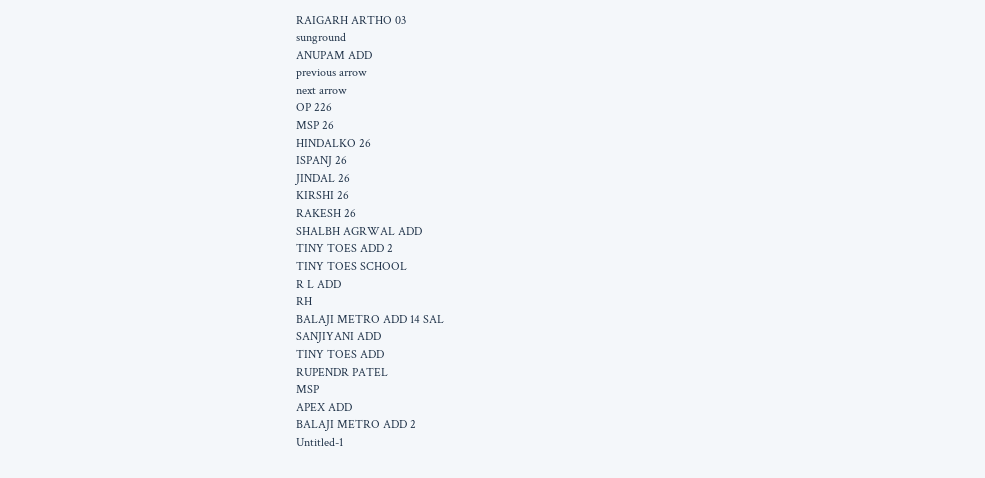RAIGARH ARTHO 03
sunground
ANUPAM ADD
previous arrow
next arrow
OP 226
MSP 26
HINDALKO 26
ISPANJ 26
JINDAL 26
KIRSHI 26
RAKESH 26
SHALBH AGRWAL ADD
TINY TOES ADD 2
TINY TOES SCHOOL
R L ADD
RH
BALAJI METRO ADD 14 SAL
SANJIYANI ADD
TINY TOES ADD
RUPENDR PATEL
MSP
APEX ADD
BALAJI METRO ADD 2
Untitled-1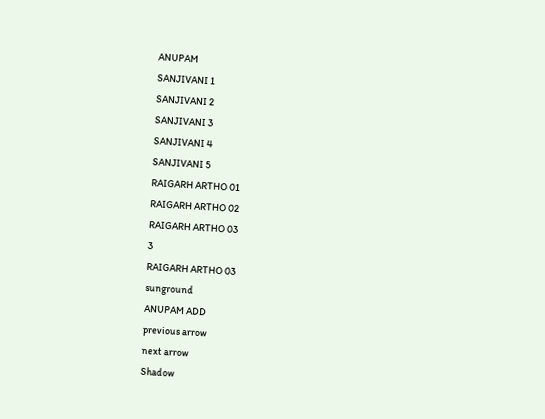ANUPAM
SANJIVANI 1
SANJIVANI 2
SANJIVANI 3
SANJIVANI 4
SANJIVANI 5
RAIGARH ARTHO 01
RAIGARH ARTHO 02
RAIGARH ARTHO 03
3
RAIGARH ARTHO 03
sunground
ANUPAM ADD
previous arrow
next arrow
Shadow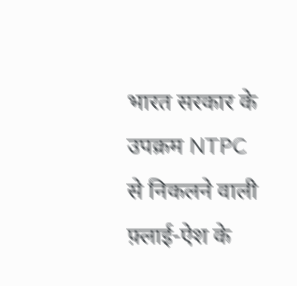भारत सरकार के उपक्रम NTPC से निकलने वाली फ़्लाई-ऐश के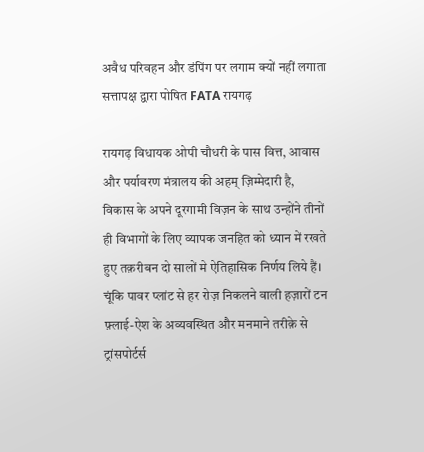अवैध परिवहन और डंपिंग पर लगाम क्यों नहीं लगाता सत्तापक्ष द्वारा पोषित FATA रायगढ़

रायगढ़ विधायक ओपी चौधरी के पास वित्त, आवास और पर्यावरण मंत्रालय की अहम् ज़िम्मेदारी है, विकास के अपने दूरगामी विज़न के साथ उन्होंने तीनों ही विभागों के लिए व्यापक जनहित को ध्यान में रखते हुए तक़रीबन दो सालों मे ऐतिहासिक निर्णय लिये हैं। चूंकि पावर प्लांट से हर रोज़ निकलने वाली हज़ारों टन फ़्लाई-ऐश के अव्यवस्थित और मनमाने तरीक़े से ट्रांसपोर्टर्स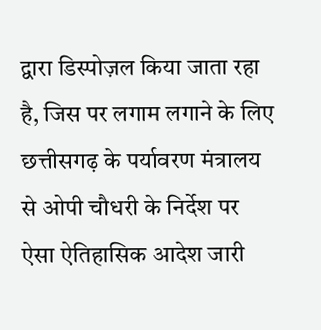द्वारा डिस्पोज़ल किया जाता रहा है, जिस पर लगाम लगाने के लिए छत्तीसगढ़ के पर्यावरण मंत्रालय से ओपी चौधरी के निर्देश पर ऐसा ऐतिहासिक आदेश जारी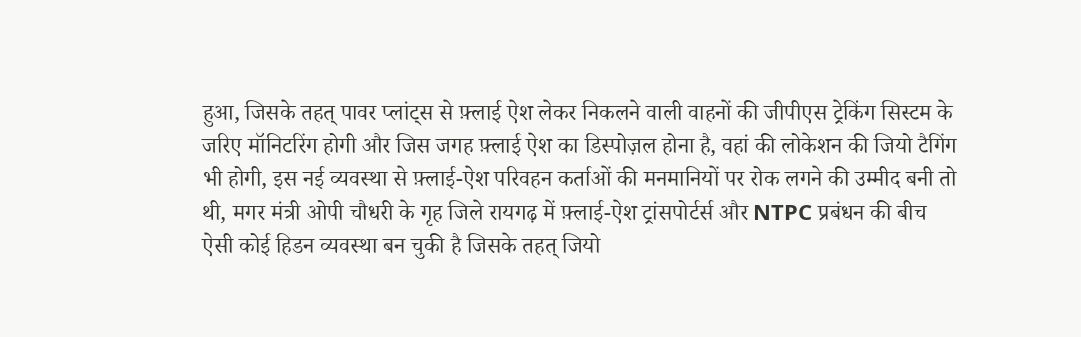हुआ, जिसके तहत् पावर प्लांट्स से फ़्लाई ऐश लेकर निकलने वाली वाहनों की जीपीएस ट्रेकिंग सिस्टम के जरिए मॉनिटरिंग होगी और जिस जगह फ़्लाई ऐश का डिस्पोज़ल होना है, वहां की लोकेशन की जियो टैगिंग भी होगी, इस नई व्यवस्था से फ़्लाई-ऐश परिवहन कर्ताओं की मनमानियों पर रोक लगने की उम्मीद बनी तो थी, मगर मंत्री ओपी चौधरी के गृह जिले रायगढ़ में फ़्लाई-ऐश ट्रांसपोर्टर्स और NTPC प्रबंधन की बीच ऐसी कोई हिडन व्यवस्था बन चुकी है जिसके तहत् जियो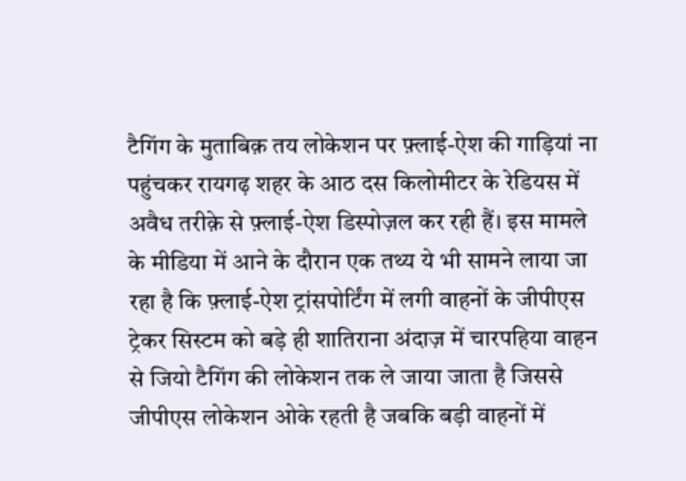टैगिंग के मुताबिक़ तय लोकेशन पर फ़्लाई-ऐश की गाड़ियां ना पहुंचकर रायगढ़ शहर के आठ दस किलोमीटर के रेडियस में अवैध तरीक़े से फ़्लाई-ऐश डिस्पोज़ल कर रही हैं। इस मामले के मीडिया में आने के दौरान एक तथ्य ये भी सामने लाया जा रहा है कि फ़्लाई-ऐश ट्रांसपोर्टिंग में लगी वाहनों के जीपीएस ट्रेकर सिस्टम को बड़े ही शातिराना अंदाज़ में चारपहिया वाहन से जियो टैगिंग की लोकेशन तक ले जाया जाता है जिससे जीपीएस लोकेशन ओके रहती है जबकि बड़ी वाहनों में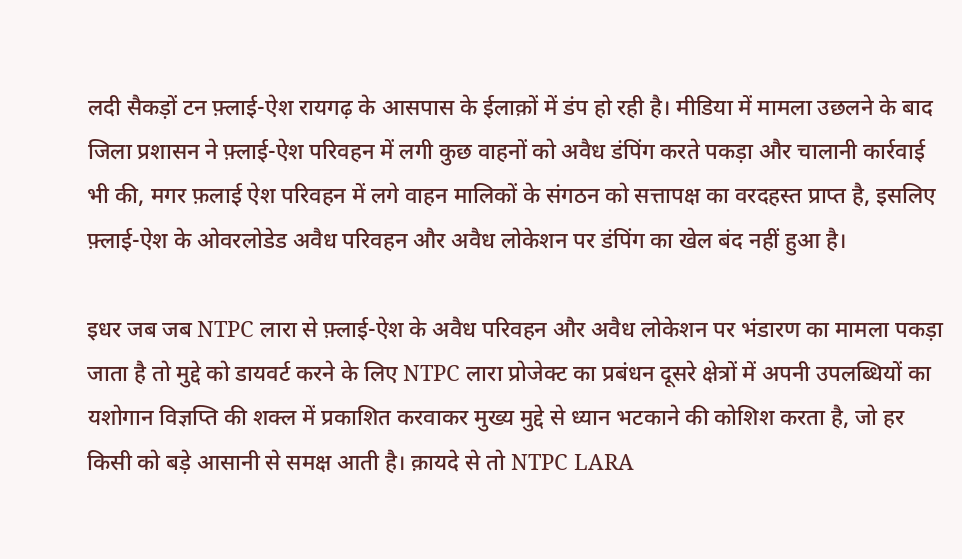लदी सैकड़ों टन फ़्लाई-ऐश रायगढ़ के आसपास के ईलाक़ों में डंप हो रही है। मीडिया में मामला उछलने के बाद जिला प्रशासन ने फ़्लाई-ऐश परिवहन में लगी कुछ वाहनों को अवैध डंपिंग करते पकड़ा और चालानी कार्रवाई भी की, मगर फ़लाई ऐश परिवहन में लगे वाहन मालिकों के संगठन को सत्तापक्ष का वरदहस्त प्राप्त है, इसलिए फ़्लाई-ऐश के ओवरलोडेड अवैध परिवहन और अवैध लोकेशन पर डंपिंग का खेल बंद नहीं हुआ है।

इधर जब जब NTPC लारा से फ़्लाई-ऐश के अवैध परिवहन और अवैध लोकेशन पर भंडारण का मामला पकड़ा जाता है तो मुद्दे को डायवर्ट करने के लिए NTPC लारा प्रोजेक्ट का प्रबंधन दूसरे क्षेत्रों में अपनी उपलब्धियों का यशोगान विज्ञप्ति की शक्ल में प्रकाशित करवाकर मुख्य मुद्दे से ध्यान भटकाने की कोशिश करता है, जो हर किसी को बड़े आसानी से समक्ष आती है। क़ायदे से तो NTPC LARA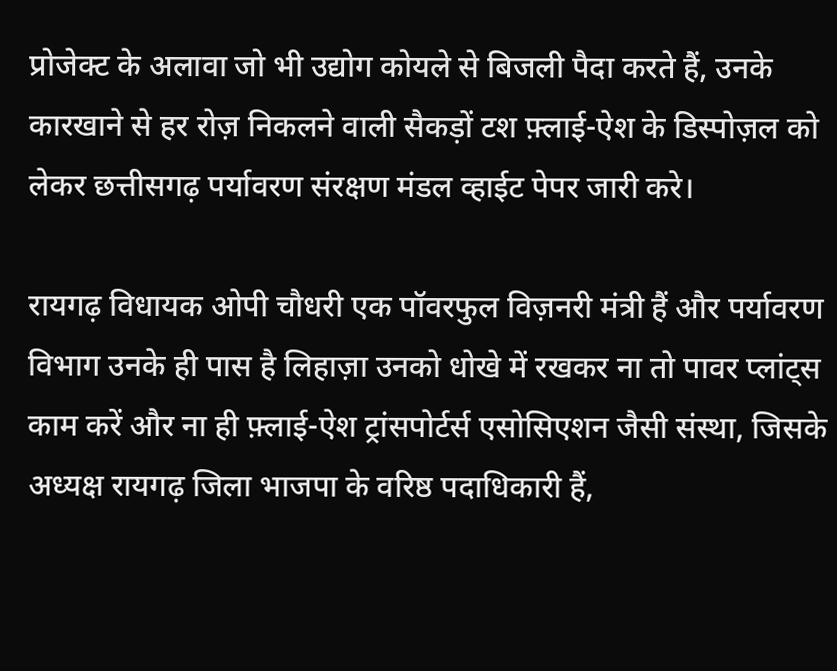प्रोजेक्ट के अलावा जो भी उद्योग कोयले से बिजली पैदा करते हैं, उनके कारखाने से हर रोज़ निकलने वाली सैकड़ों टश फ़्लाई-ऐश के डिस्पोज़ल को लेकर छत्तीसगढ़ पर्यावरण संरक्षण मंडल व्हाईट पेपर जारी करे।

रायगढ़ विधायक ओपी चौधरी एक पॉवरफुल विज़नरी मंत्री हैं और पर्यावरण विभाग उनके ही पास है लिहाज़ा उनको धोखे में रखकर ना तो पावर प्लांट्स काम करें और ना ही फ़्लाई-ऐश ट्रांसपोर्टर्स एसोसिएशन जैसी संस्था, जिसके अध्यक्ष रायगढ़ जिला भाजपा के वरिष्ठ पदाधिकारी हैं,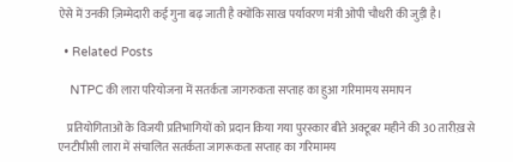ऐसे में उनकी ज़िम्मेदारी कई गुना बढ़ जाती है क्योंकि साख पर्यावरण मंत्री ओपी चौधरी की जुड़ी है।

  • Related Posts

    NTPC की लारा परियोजना में सतर्कता जागरुकता सप्ताह का हुआ गरिमामय समापन

    प्रतियोगिताओं के विजयी प्रतिभागियों को प्रदान किया गया पुरस्कार बीते अक्टूबर महीने की 30 तारीख़ से एनटीपीसी लारा में संचालित सतर्कता जागरूकता सप्ताह का गरिमामय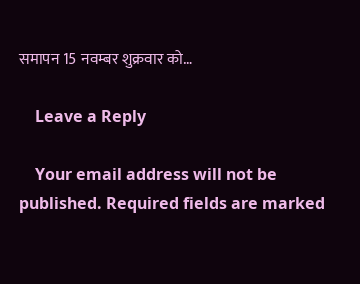समापन 15 नवम्बर शुक्रवार को…

    Leave a Reply

    Your email address will not be published. Required fields are marked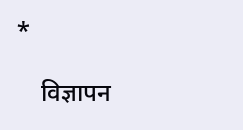*

    विज्ञापन